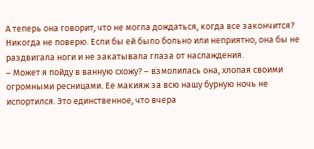А теперь она говорит, что не могла дождаться, когда все закончится? Никогда не поверю. Если бы ей было больно или неприятно, она бы не раздвигала ноги и не закатывала глаза от наслаждения.
– Может я пойду в ванную схожу? – взмолилась она, хлопая своими огромными ресницами. Ее макияж за всю нашу бурную ночь не испортился. Это единственное, что вчера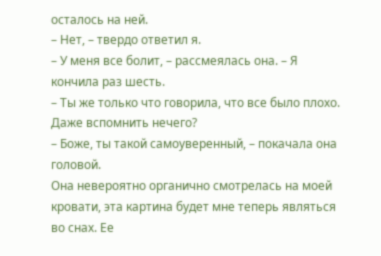осталось на ней.
– Нет, – твердо ответил я.
– У меня все болит, – рассмеялась она. – Я кончила раз шесть.
– Ты же только что говорила, что все было плохо. Даже вспомнить нечего?
– Боже, ты такой самоуверенный, – покачала она головой.
Она невероятно органично смотрелась на моей кровати, эта картина будет мне теперь являться во снах. Ее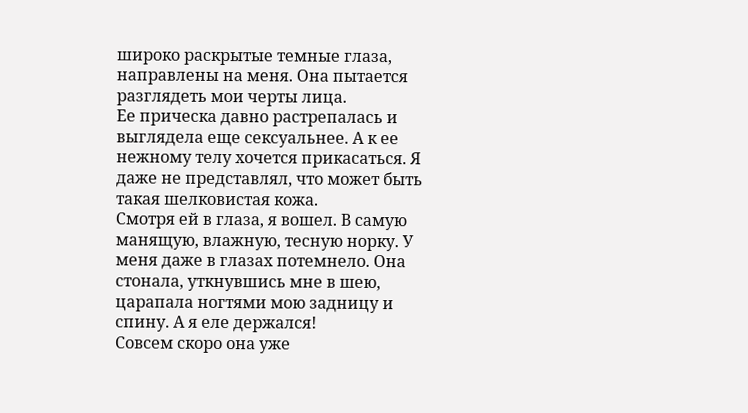широко раскрытые темные глаза, направлены на меня. Она пытается разглядеть мои черты лица.
Ее прическа давно растрепалась и выглядела еще сексуальнее. А к ее нежному телу хочется прикасаться. Я даже не представлял, что может быть такая шелковистая кожа.
Смотря ей в глаза, я вошел. В самую манящую, влажную, тесную норку. У меня даже в глазах потемнело. Она стонала, уткнувшись мне в шею, царапала ногтями мою задницу и спину. А я еле держался!
Совсем скоро она уже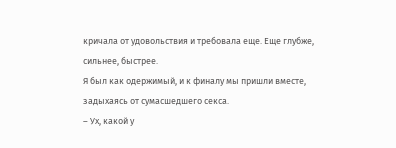кричала от удовольствия и требовала еще. Еще глубже, сильнее, быстрее.
Я был как одержимый, и к финалу мы пришли вместе, задыхаясь от сумасшедшего секса.
– Ух, какой у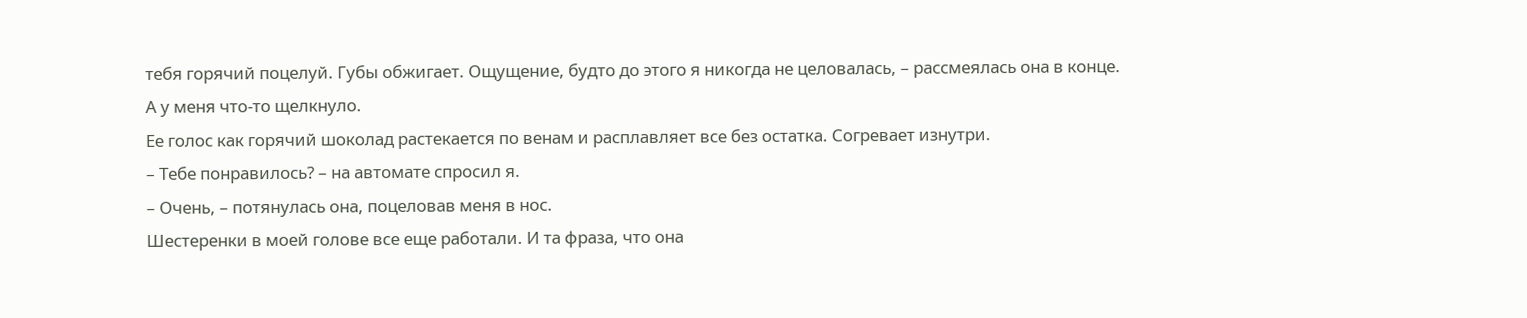тебя горячий поцелуй. Губы обжигает. Ощущение, будто до этого я никогда не целовалась, – рассмеялась она в конце.
А у меня что-то щелкнуло.
Ее голос как горячий шоколад растекается по венам и расплавляет все без остатка. Согревает изнутри.
– Тебе понравилось? – на автомате спросил я.
– Очень, – потянулась она, поцеловав меня в нос.
Шестеренки в моей голове все еще работали. И та фраза, что она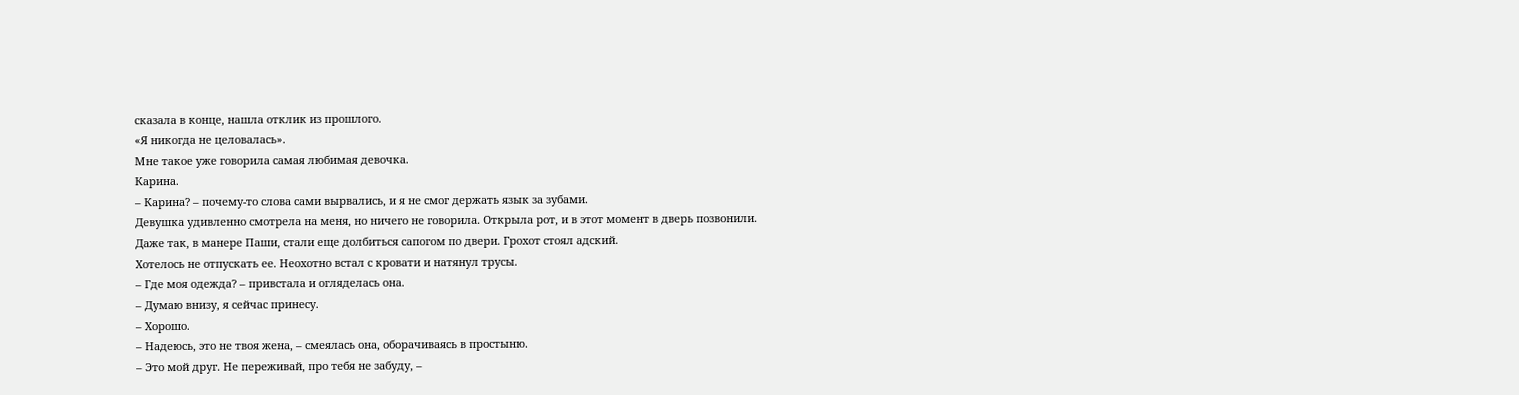сказала в конце, нашла отклик из прошлого.
«Я никогда не целовалась».
Мне такое уже говорила самая любимая девочка.
Карина.
– Карина? – почему-то слова сами вырвались, и я не смог держать язык за зубами.
Девушка удивленно смотрела на меня, но ничего не говорила. Открыла рот, и в этот момент в дверь позвонили.
Даже так, в манере Паши, стали еще долбиться сапогом по двери. Грохот стоял адский.
Хотелось не отпускать ее. Неохотно встал с кровати и натянул трусы.
– Где моя одежда? – привстала и огляделась она.
– Думаю внизу, я сейчас принесу.
– Хорошо.
– Надеюсь, это не твоя жена, – смеялась она, оборачиваясь в простыню.
– Это мой друг. Не переживай, про тебя не забуду, –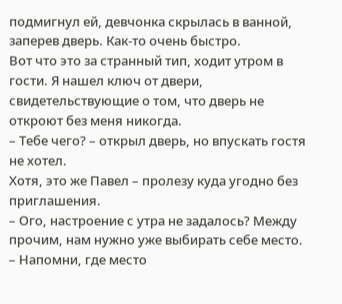подмигнул ей, девчонка скрылась в ванной, заперев дверь. Как-то очень быстро.
Вот что это за странный тип, ходит утром в гости. Я нашел ключ от двери, свидетельствующие о том, что дверь не откроют без меня никогда.
– Тебе чего? – открыл дверь, но впускать гостя не хотел.
Хотя, это же Павел – пролезу куда угодно без приглашения.
– Ого, настроение с утра не задалось? Между прочим, нам нужно уже выбирать себе место.
– Напомни, где место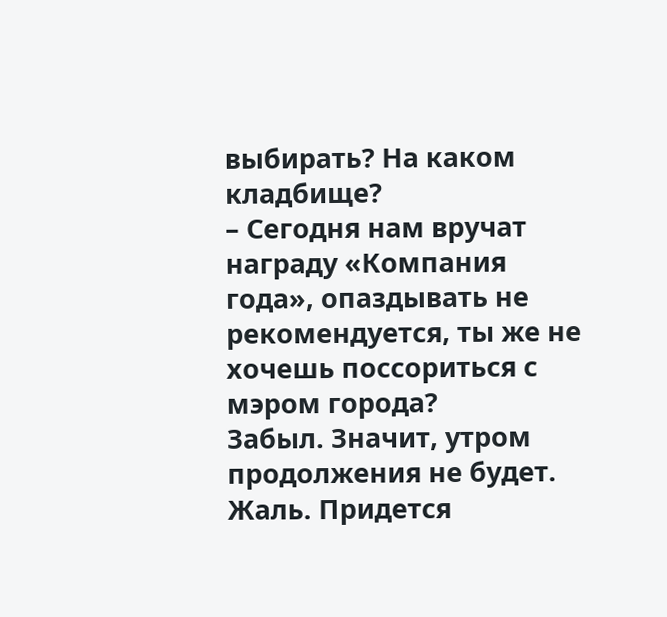выбирать? На каком кладбище?
– Сегодня нам вручат награду «Компания года», опаздывать не рекомендуется, ты же не хочешь поссориться с мэром города?
Забыл. Значит, утром продолжения не будет. Жаль. Придется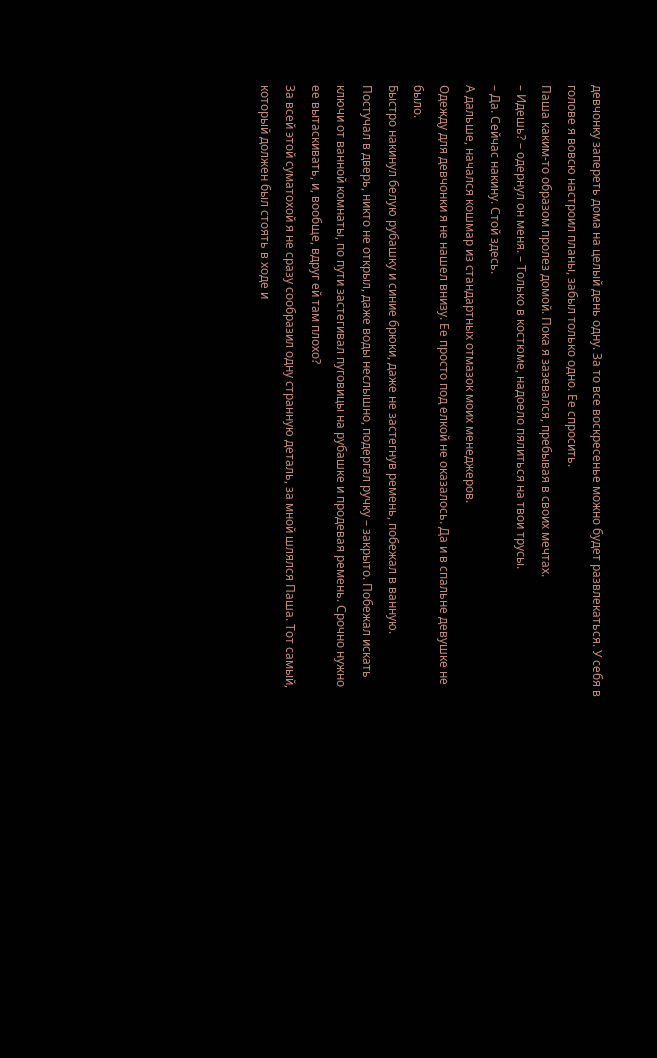девчонку запереть дома на целый день одну. За то все воскресенье можно будет развлекаться. У себя в голове я вовсю настроил планы, забыл только одно. Ее спросить.
Паша каким-то образом пролез домой. Пока я зазевался, пребывая в своих мечтах.
– Идешь? – одернул он меня. – Только в костюме, надоело пялиться на твои трусы.
– Да. Сейчас накину. Стой здесь.
А дальше, начался кошмар из стандартных отмазок моих менеджеров.
Одежду для девчонки я не нашел внизу. Ее просто под елкой не оказалось. Да и в спальне девушке не было.
Быстро накинул белую рубашку и синие брюки, даже не застегнув ремень, побежал в ванную.
Постучал в дверь, никто не открыл, даже воды неслышно, подергал ручку – закрыто. Побежал искать ключи от ванной комнаты, по пути застегивал пуговицы на рубашке и продевая ремень. Срочно нужно ее вытаскивать, и, вообще, вдруг ей там плохо?
За всей этой суматохой я не сразу сообразил одну странную деталь, за мной шлялся Паша. Тот самый, который должен был стоять в ходе и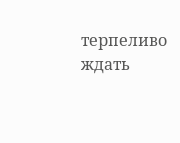терпеливо ждать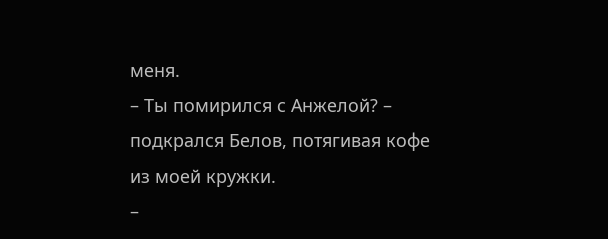меня.
– Ты помирился с Анжелой? – подкрался Белов, потягивая кофе из моей кружки.
–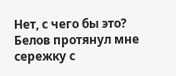Нет, с чего бы это?
Белов протянул мне сережку с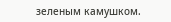зеленым камушком.